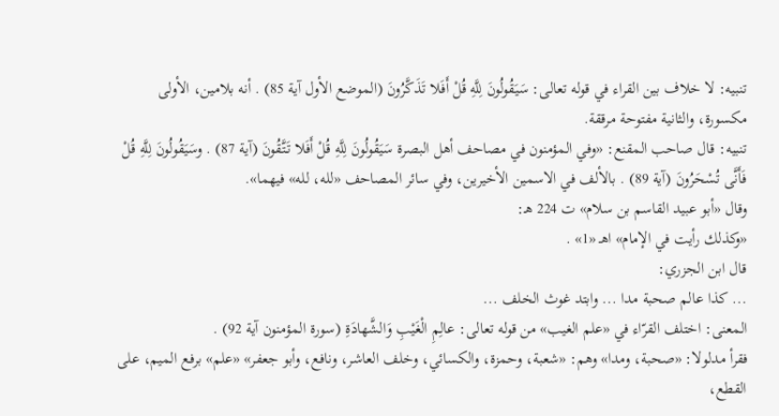تنبيه: لا خلاف بين القراء في قوله تعالى: سَيَقُولُونَ لِلَّهِ قُلْ أَفَلا تَذَكَّرُونَ (الموضع الأول آية 85) . أنه بلامين، الأولى مكسورة، والثانية مفتوحة مرققة.
تنبيه: قال صاحب المقنع: «وفي المؤمنون في مصاحف أهل البصرة سَيَقُولُونَ لِلَّهِ قُلْ أَفَلا تَتَّقُونَ (آية 87) . وسَيَقُولُونَ لِلَّهِ قُلْ فَأَنَّى تُسْحَرُونَ (آية 89) . بالألف في الاسمين الأخيرين، وفي سائر المصاحف «لله، لله» فيهما».
وقال «أبو عبيد القاسم بن سلام» ت 224 هـ:
«وكذلك رأيت في الإمام» اهـ «1» .
قال ابن الجزري:
... كذا عالم صحبة مدا ... وابتد غوث الخلف ...
المعنى: اختلف القرّاء في «علم الغيب» من قوله تعالى: عالِمِ الْغَيْبِ وَالشَّهادَةِ (سورة المؤمنون آية 92) .
فقرأ مدلولا: «صحبة، ومدا» وهم: «شعبة، وحمزة، والكسائي، وخلف العاشر، ونافع، وأبو جعفر» «علم» برفع الميم، على القطع،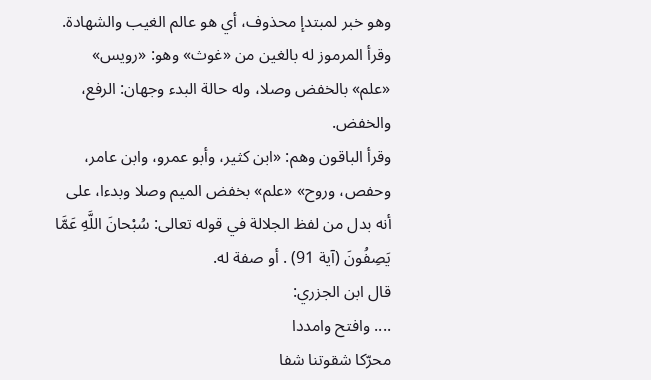وهو خبر لمبتدإ محذوف، أي هو عالم الغيب والشهادة.
وقرأ المرموز له بالغين من «غوث» وهو: «رويس» «علم» بالخفض وصلا، وله حالة البدء وجهان: الرفع، والخفض.
وقرأ الباقون وهم: «ابن كثير، وأبو عمرو، وابن عامر، وحفص، وروح» «علم» بخفض الميم وصلا وبدءا، على أنه بدل من لفظ الجلالة في قوله تعالى: سُبْحانَ اللَّهِ عَمَّا يَصِفُونَ (آية 91) . أو صفة له.
قال ابن الجزري:
.... وافتح وامددا
محرّكا شقوتنا شفا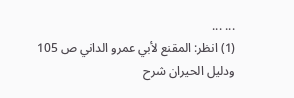... ...
(1) انظر: المقنع لأبي عمرو الداني ص 105 ودليل الحيران شرح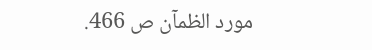مورد الظمآن ص 466.